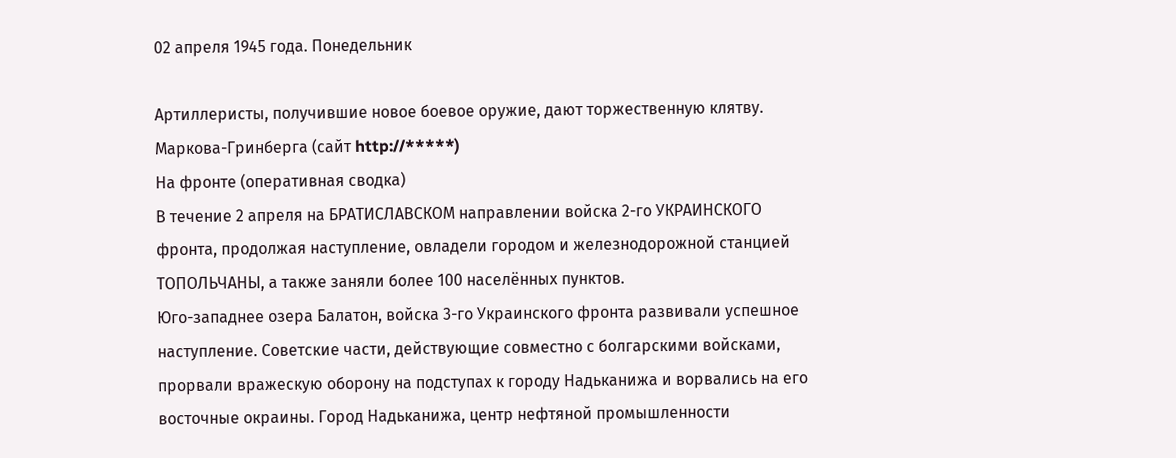02 апреля 1945 года. Понедельник

Артиллеристы, получившие новое боевое оружие, дают торжественную клятву.
Маркова-Гринберга (сайт http://*****)
На фронте (оперативная сводка)
В течение 2 апреля на БРАТИСЛАВСКОМ направлении войска 2-го УКРАИНСКОГО фронта, продолжая наступление, овладели городом и железнодорожной станцией ТОПОЛЬЧАНЫ, а также заняли более 100 населённых пунктов.
Юго-западнее озера Балатон, войска 3-го Украинского фронта развивали успешное наступление. Советские части, действующие совместно с болгарскими войсками, прорвали вражескую оборону на подступах к городу Надьканижа и ворвались на его восточные окраины. Город Надьканижа, центр нефтяной промышленности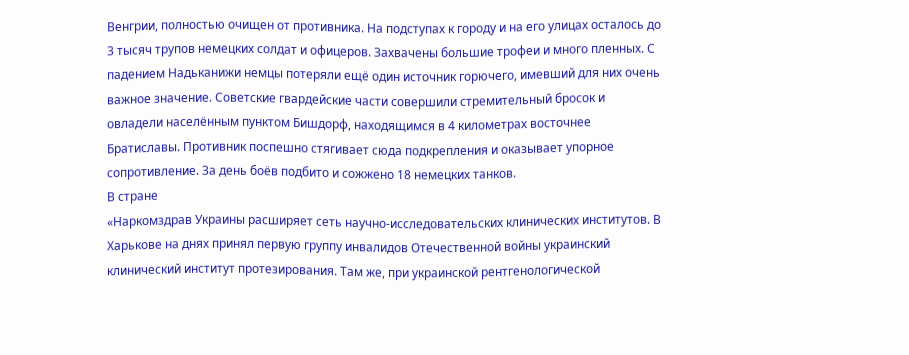Венгрии, полностью очищен от противника. На подступах к городу и на его улицах осталось до 3 тысяч трупов немецких солдат и офицеров. Захвачены большие трофеи и много пленных. С падением Надьканижи немцы потеряли ещё один источник горючего, имевший для них очень важное значение. Советские гвардейские части совершили стремительный бросок и овладели населённым пунктом Бишдорф, находящимся в 4 километрах восточнее Братиславы. Противник поспешно стягивает сюда подкрепления и оказывает упорное сопротивление. За день боёв подбито и сожжено 18 немецких танков.
В стране
«Наркомздрав Украины расширяет сеть научно-исследовательских клинических институтов. В Харькове на днях принял первую группу инвалидов Отечественной войны украинский клинический институт протезирования. Там же, при украинской рентгенологической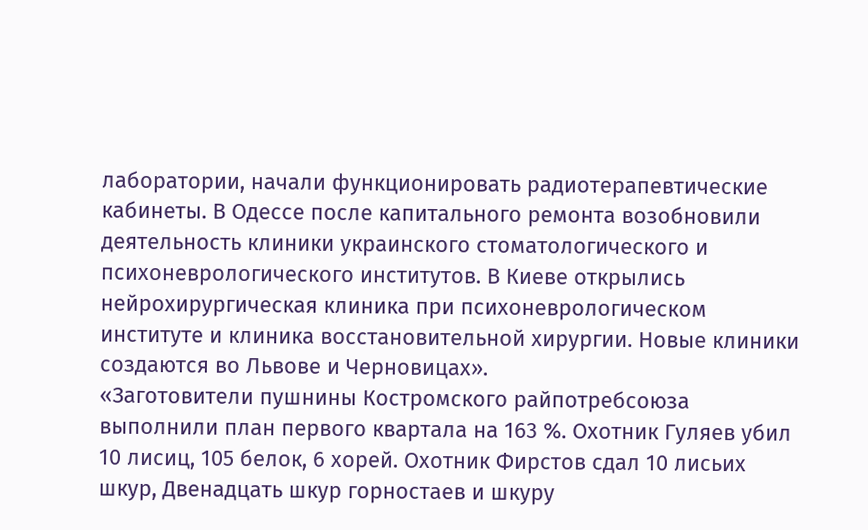лаборатории, начали функционировать радиотерапевтические кабинеты. В Одессе после капитального ремонта возобновили деятельность клиники украинского стоматологического и психоневрологического институтов. В Киеве открылись нейрохирургическая клиника при психоневрологическом институте и клиника восстановительной хирургии. Новые клиники создаются во Львове и Черновицах».
«Заготовители пушнины Костромского райпотребсоюза выполнили план первого квартала на 163 %. Охотник Гуляев убил 10 лисиц, 105 белок, 6 хорей. Охотник Фирстов сдал 10 лисьих шкур, Двенадцать шкур горностаев и шкуру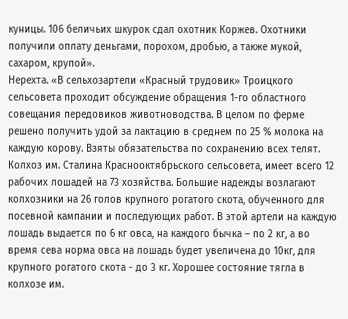куницы. 106 беличьих шкурок сдал охотник Коржев. Охотники получили оплату деньгами, порохом, дробью, а также мукой, сахаром, крупой».
Нерехта. «В сельхозартели «Красный трудовик» Троицкого сельсовета проходит обсуждение обращения 1-го областного совещания передовиков животноводства. В целом по ферме решено получить удой за лактацию в среднем по 25 % молока на каждую корову. Взяты обязательства по сохранению всех телят.
Колхоз им. Сталина Краснооктябрьского сельсовета, имеет всего 12 рабочих лошадей на 73 хозяйства. Большие надежды возлагают колхозники на 26 голов крупного рогатого скота, обученного для посевной кампании и последующих работ. В этой артели на каждую лошадь выдается по 6 кг овса, на каждого бычка – по 2 кг, а во время сева норма овса на лошадь будет увеличена до 10кг, для крупного рогатого скота - до 3 кг. Хорошее состояние тягла в колхозе им.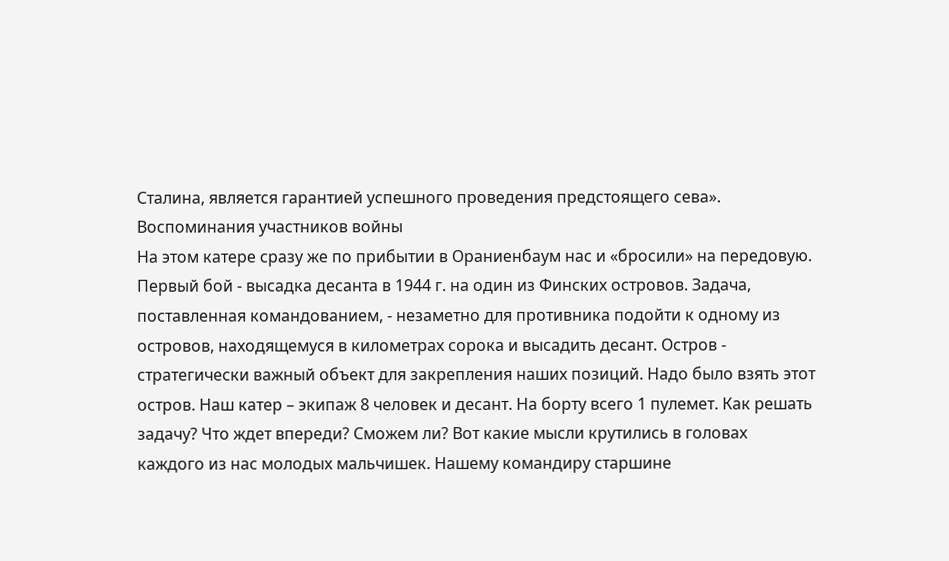Сталина, является гарантией успешного проведения предстоящего сева».
Воспоминания участников войны
На этом катере сразу же по прибытии в Ораниенбаум нас и «бросили» на передовую. Первый бой - высадка десанта в 1944 г. на один из Финских островов. Задача, поставленная командованием, - незаметно для противника подойти к одному из островов, находящемуся в километрах сорока и высадить десант. Остров - стратегически важный объект для закрепления наших позиций. Надо было взять этот остров. Наш катер – экипаж 8 человек и десант. На борту всего 1 пулемет. Как решать задачу? Что ждет впереди? Сможем ли? Вот какие мысли крутились в головах каждого из нас молодых мальчишек. Нашему командиру старшине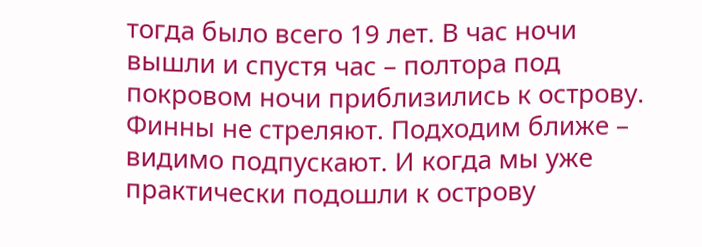тогда было всего 19 лет. В час ночи вышли и спустя час – полтора под покровом ночи приблизились к острову. Финны не стреляют. Подходим ближе – видимо подпускают. И когда мы уже практически подошли к острову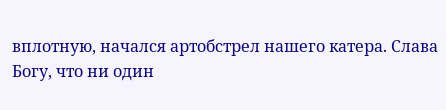вплотную, начался артобстрел нашего катера. Слава Богу, что ни один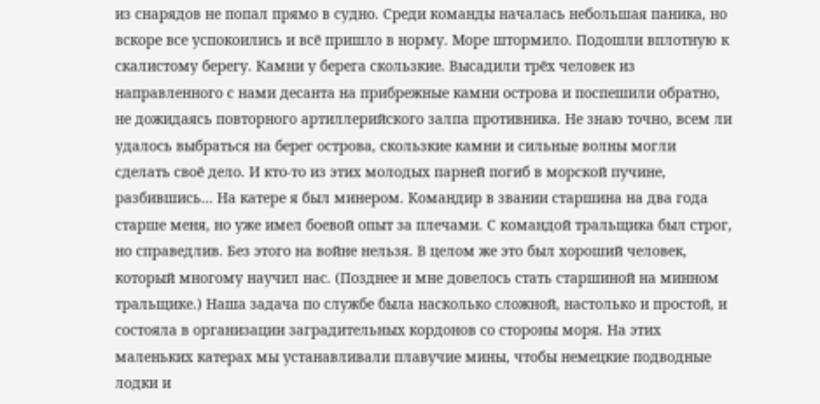из снарядов не попал прямо в судно. Среди команды началась небольшая паника, но вскоре все успокоились и всё пришло в норму. Море штормило. Подошли вплотную к скалистому берегу. Камни у берега скользкие. Высадили трёх человек из направленного с нами десанта на прибрежные камни острова и поспешили обратно, не дожидаясь повторного артиллерийского залпа противника. Не знаю точно, всем ли удалось выбраться на берег острова, скользкие камни и сильные волны могли сделать своё дело. И кто-то из этих молодых парней погиб в морской пучине, разбившись… На катере я был минером. Командир в звании старшина на два года старше меня, но уже имел боевой опыт за плечами. С командой тральщика был строг, но справедлив. Без этого на войне нельзя. В целом же это был хороший человек, который многому научил нас. (Позднее и мне довелось стать старшиной на минном тральщике.) Наша задача по службе была насколько сложной, настолько и простой, и состояла в организации заградительных кордонов со стороны моря. На этих маленьких катерах мы устанавливали плавучие мины, чтобы немецкие подводные лодки и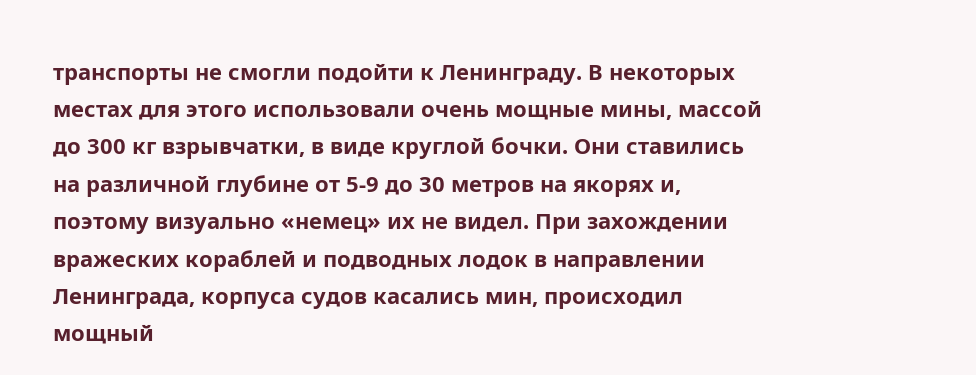транспорты не смогли подойти к Ленинграду. В некоторых местах для этого использовали очень мощные мины, массой до 300 кг взрывчатки, в виде круглой бочки. Они ставились на различной глубине от 5-9 до 30 метров на якорях и, поэтому визуально «немец» их не видел. При захождении вражеских кораблей и подводных лодок в направлении Ленинграда, корпуса судов касались мин, происходил мощный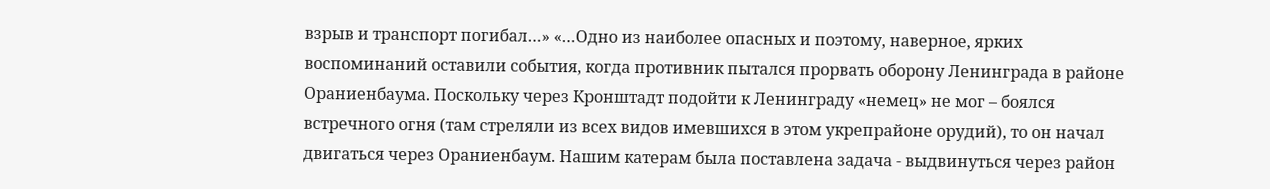взрыв и транспорт погибал…» «…Одно из наиболее опасных и поэтому, наверное, ярких воспоминаний оставили события, когда противник пытался прорвать оборону Ленинграда в районе Ораниенбаума. Поскольку через Кронштадт подойти к Ленинграду «немец» не мог – боялся встречного огня (там стреляли из всех видов имевшихся в этом укрепрайоне орудий), то он начал двигаться через Ораниенбаум. Нашим катерам была поставлена задача - выдвинуться через район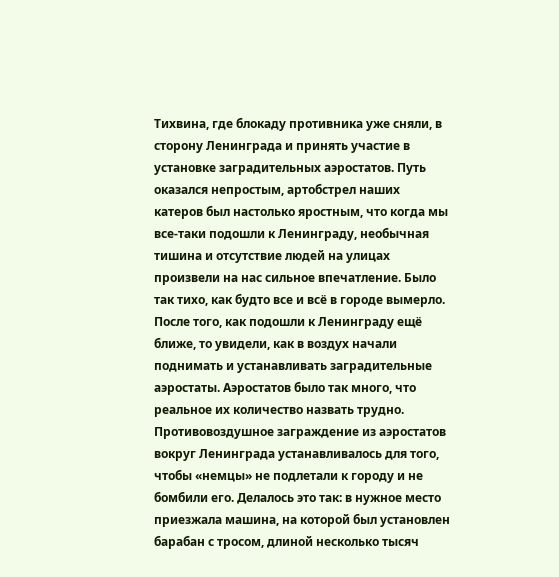Тихвина, где блокаду противника уже сняли, в сторону Ленинграда и принять участие в установке заградительных аэростатов. Путь оказался непростым, артобстрел наших катеров был настолько яростным, что когда мы все-таки подошли к Ленинграду, необычная тишина и отсутствие людей на улицах произвели на нас сильное впечатление. Было так тихо, как будто все и всё в городе вымерло. После того, как подошли к Ленинграду ещё ближе, то увидели, как в воздух начали поднимать и устанавливать заградительные аэростаты. Аэростатов было так много, что реальное их количество назвать трудно. Противовоздушное заграждение из аэростатов вокруг Ленинграда устанавливалось для того, чтобы «немцы» не подлетали к городу и не бомбили его. Делалось это так: в нужное место приезжала машина, на которой был установлен барабан с тросом, длиной несколько тысяч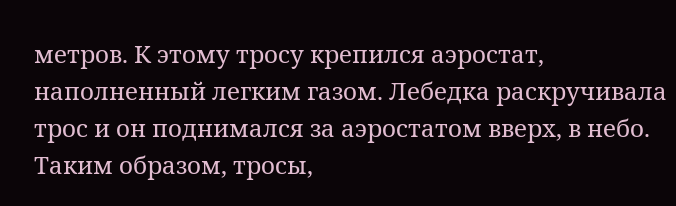метров. К этому тросу крепился аэростат, наполненный легким газом. Лебедка раскручивала трос и он поднимался за аэростатом вверх, в небо. Таким образом, тросы,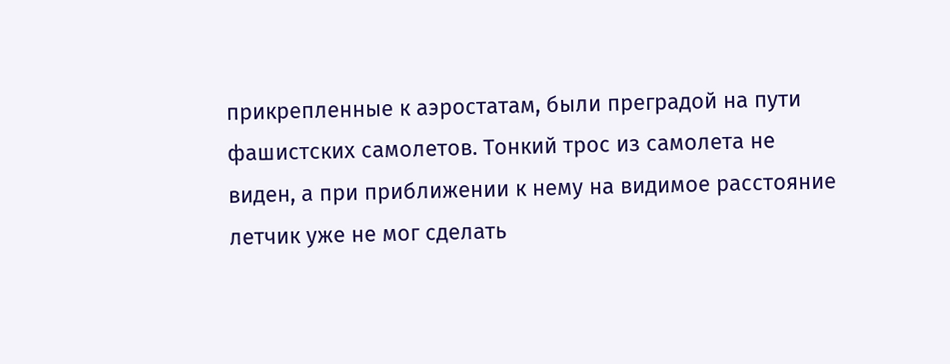прикрепленные к аэростатам, были преградой на пути фашистских самолетов. Тонкий трос из самолета не виден, а при приближении к нему на видимое расстояние летчик уже не мог сделать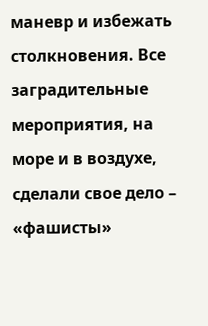маневр и избежать столкновения. Все заградительные мероприятия, на море и в воздухе, сделали свое дело – «фашисты»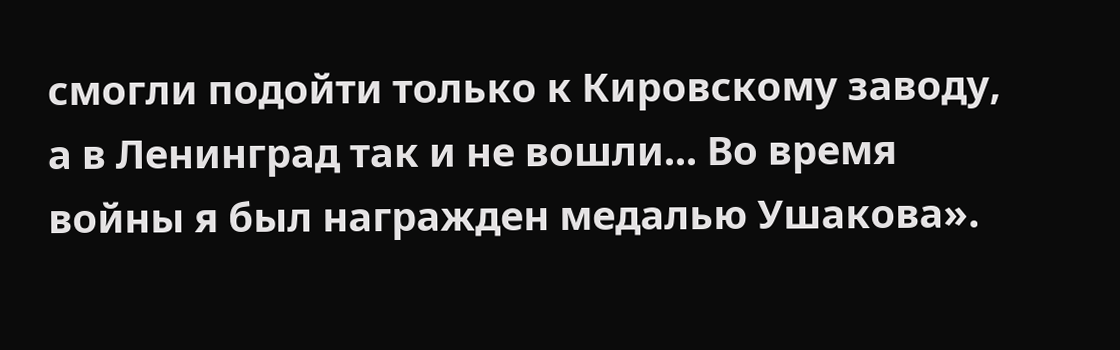смогли подойти только к Кировскому заводу, а в Ленинград так и не вошли... Во время войны я был награжден медалью Ушакова».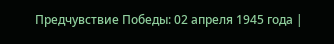Предчувствие Победы: 02 апреля 1945 года |